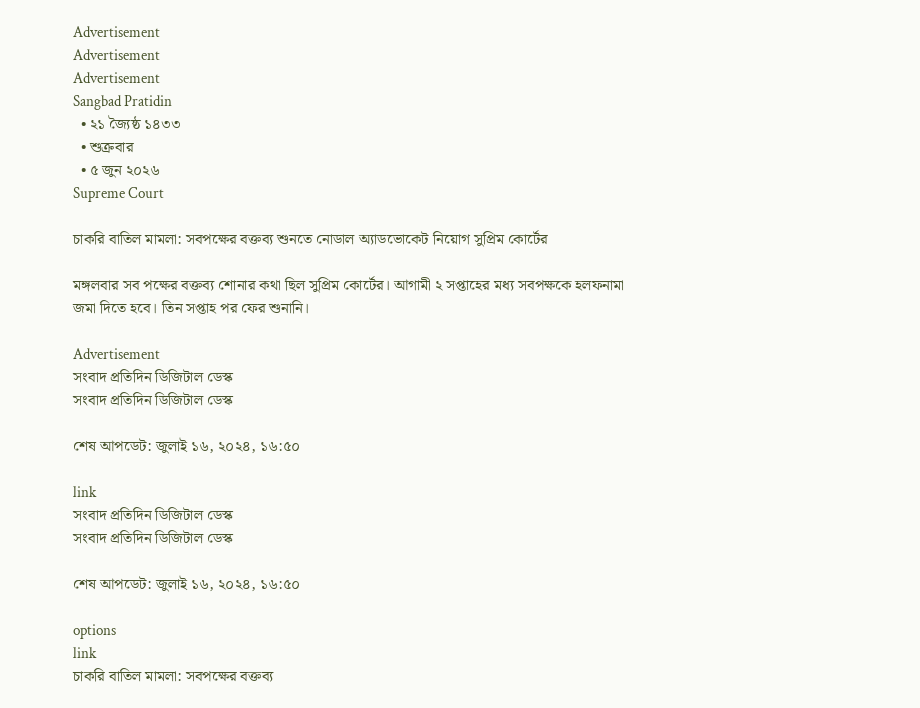Advertisement
Advertisement
Advertisement
Sangbad Pratidin
  • ২১ জ্যৈষ্ঠ ১৪৩৩
  • শুক্রবার
  • ৫ জুন ২০২৬
Supreme Court

চাকরি বাতিল মামলা: সবপক্ষের বক্তব্য শুনতে নোডাল অ্যাডভোকেট নিয়োগ সুপ্রিম কোর্টের

মঙ্গলবার সব পক্ষের বক্তব্য শোনার কথা ছিল সুপ্রিম কোর্টের। আগামী ২ সপ্তাহের মধ্য সবপক্ষকে হলফনামা জমা দিতে হবে। তিন সপ্তাহ পর ফের শুনানি।

Advertisement
সংবাদ প্রতিদিন ডিজিটাল ডেস্ক
সংবাদ প্রতিদিন ডিজিটাল ডেস্ক

শেষ আপডেট: জুলাই ১৬, ২০২৪, ১৬:৫০

link
সংবাদ প্রতিদিন ডিজিটাল ডেস্ক
সংবাদ প্রতিদিন ডিজিটাল ডেস্ক

শেষ আপডেট: জুলাই ১৬, ২০২৪, ১৬:৫০

options
link
চাকরি বাতিল মামলা: সবপক্ষের বক্তব্য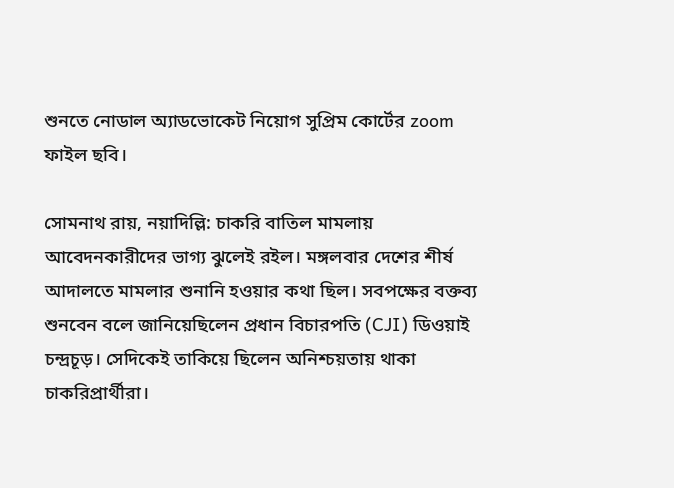শুনতে নোডাল অ্যাডভোকেট নিয়োগ সুপ্রিম কোর্টের zoom
ফাইল ছবি।

সোমনাথ রায়, নয়াদিল্লি: চাকরি বাতিল মামলায় আবেদনকারীদের ভাগ্য ঝুলেই রইল। মঙ্গলবার দেশের শীর্ষ আদালতে মামলার শুনানি হওয়ার কথা ছিল। সবপক্ষের বক্তব্য শুনবেন বলে জানিয়েছিলেন প্রধান বিচারপতি (CJI) ডিওয়াই চন্দ্রচূড়। সেদিকেই তাকিয়ে ছিলেন অনিশ্চয়তায় থাকা চাকরিপ্রার্থীরা।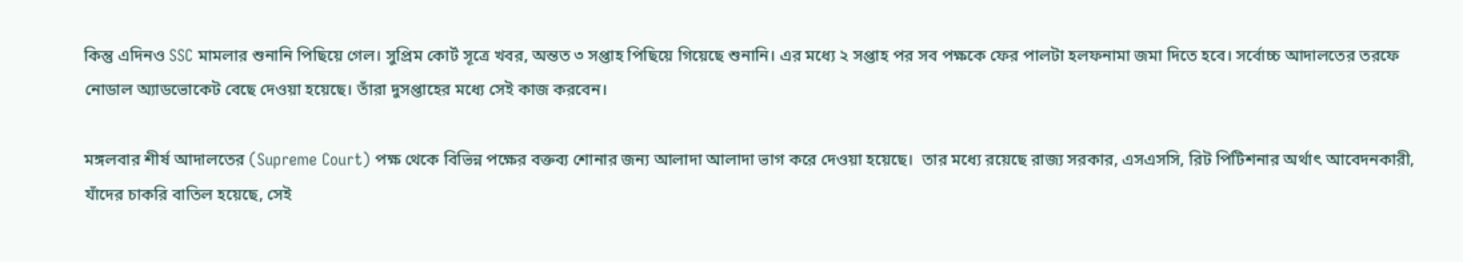কিন্তু এদিনও SSC মামলার শুনানি পিছিয়ে গেল। সুপ্রিম কোর্ট সূত্রে খবর, অন্তত ৩ সপ্তাহ পিছিয়ে গিয়েছে শুনানি। এর মধ্যে ২ সপ্তাহ পর সব পক্ষকে ফের পালটা হলফনামা জমা দিতে হবে। সর্বোচ্চ আদালতের তরফে নোডাল অ্যাডভোকেট বেছে দেওয়া হয়েছে। তাঁরা দুসপ্তাহের মধ্যে সেই কাজ করবেন।

মঙ্গলবার শীর্ষ আদালতের (Supreme Court) পক্ষ থেকে বিভিন্ন পক্ষের বক্তব্য শোনার জন্য আলাদা আলাদা ভাগ করে দেওয়া হয়েছে।  তার মধ্যে রয়েছে রাজ্য সরকার, এসএসসি, রিট পিটিশনার অর্থাৎ আবেদনকারী, যাঁদের চাকরি বাতিল হয়েছে, সেই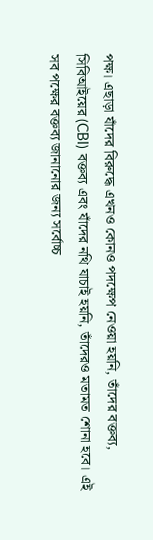পক্ষ। এছাড়া যাঁদের বিরুদ্ধে এখনও কোনও পদক্ষেপ নেওয়া হয়নি, তাঁদের বক্তব্য, সিবিআইয়ের (CBI) বক্তব্য এবং যাঁদের নথি যাচাই হয়নি, তাঁদেরও মতামত শোনা হবে। এই সব পক্ষের বক্তব্য জানানোর জন্য সর্বোচ্চ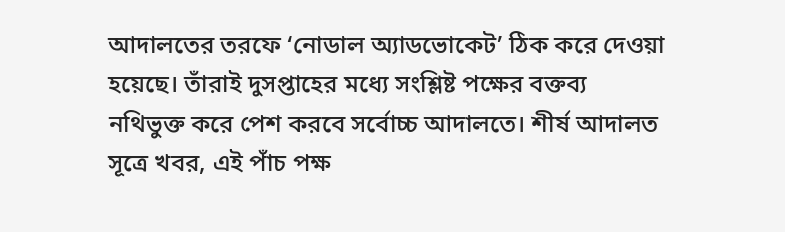আদালতের তরফে ‘নোডাল অ্যাডভোকেট’ ঠিক করে দেওয়া হয়েছে। তাঁরাই দুসপ্তাহের মধ্যে সংশ্লিষ্ট পক্ষের বক্তব্য নথিভুক্ত করে পেশ করবে সর্বোচ্চ আদালতে। শীর্ষ আদালত সূত্রে খবর, এই পাঁচ পক্ষ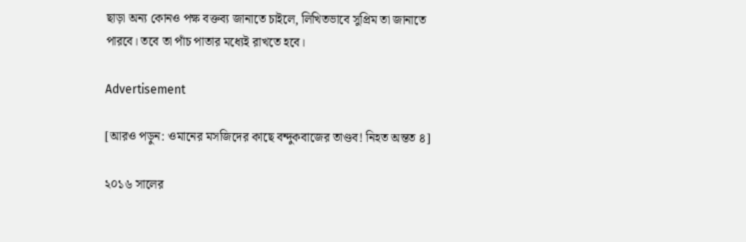ছাড়া অন্য কোনও পক্ষ বক্তব্য জানাতে চাইলে, লিখিতভাবে সুপ্রিম তা জানাতে পারবে। তবে তা পাঁচ পাতার মধ্যেই রাখতে হবে।

Advertisement

[আরও পড়ুন: ওমানের মসজিদের কাছে বন্দুকবাজের তাণ্ডব! নিহত অন্তত ৪]

২০১৬ সালের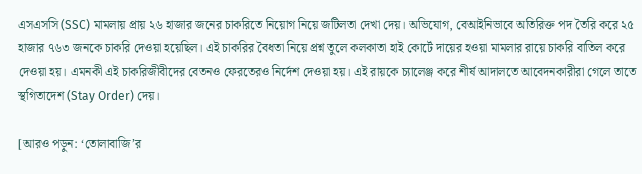এসএসসি (SSC) মামলায় প্রায় ২৬ হাজার জনের চাকরিতে নিয়োগ নিয়ে জটিলতা দেখা দেয়। অভিযোগ, বেআইনিভাবে অতিরিক্ত পদ তৈরি করে ২৫ হাজার ৭৬৩ জনকে চাকরি দেওয়া হয়েছিল। এই চাকরির বৈধতা নিয়ে প্রশ্ন তুলে কলকাতা হাই কোর্টে দায়ের হওয়া মামলার রায়ে চাকরি বাতিল করে দেওয়া হয়। এমনকী এই চাকরিজীবীদের বেতনও ফেরতেরও নির্দেশ দেওয়া হয়। এই রায়কে চ্যালেঞ্জ করে শীর্ষ আদালতে আবেদনকারীরা গেলে তাতে স্থগিতাদেশ (Stay Order) দেয়।

[আরও পড়ুন: ‘তোলাবাজি’র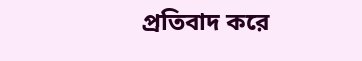প্রতিবাদ করে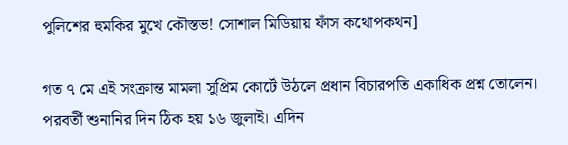পুলিশের হুমকির মুখে কৌস্তভ! সোশাল মিডিয়ায় ফাঁস কথোপকথন]

গত ৭ মে এই সংক্রান্ত মামলা সুপ্রিম কোর্টে উঠলে প্রধান বিচারপতি একাধিক প্রশ্ন তোলেন। পরবর্তী শুনানির দিন ঠিক হয় ১৬ জুলাই। এদিন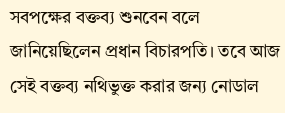সবপক্ষের বক্তব্য শুনবেন বলে জানিয়েছিলেন প্রধান বিচারপতি। তবে আজ সেই বক্তব্য নথিভুক্ত করার জন্য নোডাল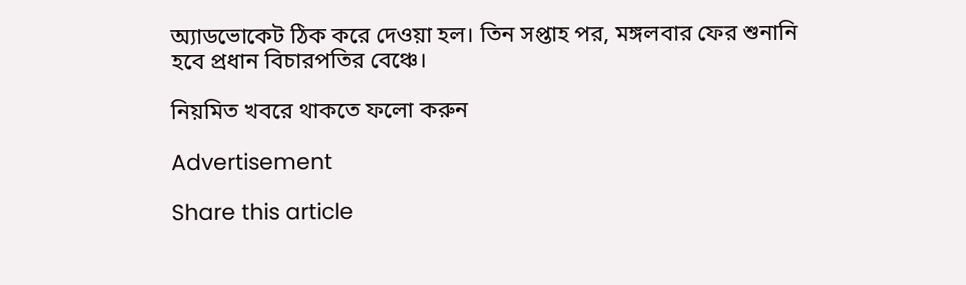অ্যাডভোকেট ঠিক করে দেওয়া হল। তিন সপ্তাহ পর, মঙ্গলবার ফের শুনানি হবে প্রধান বিচারপতির বেঞ্চে।

নিয়মিত খবরে থাকতে ফলো করুন

Advertisement

Share this article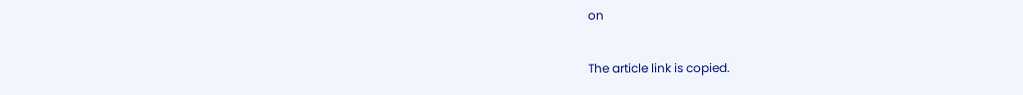on

The article link is copied.